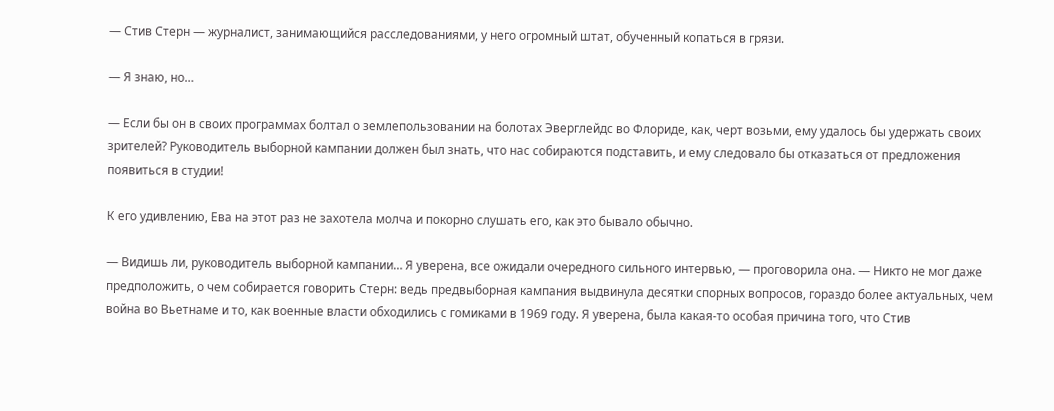— Стив Стерн — журналист, занимающийся расследованиями, у него огромный штат, обученный копаться в грязи.

— Я знаю, но…

— Если бы он в своих программах болтал о землепользовании на болотах Эверглейдс во Флориде, как, черт возьми, ему удалось бы удержать своих зрителей? Руководитель выборной кампании должен был знать, что нас собираются подставить, и ему следовало бы отказаться от предложения появиться в студии!

К его удивлению, Ева на этот раз не захотела молча и покорно слушать его, как это бывало обычно.

— Видишь ли, руководитель выборной кампании… Я уверена, все ожидали очередного сильного интервью, — проговорила она. — Никто не мог даже предположить, о чем собирается говорить Стерн: ведь предвыборная кампания выдвинула десятки спорных вопросов, гораздо более актуальных, чем война во Вьетнаме и то, как военные власти обходились с гомиками в 1969 году. Я уверена, была какая-то особая причина того, что Стив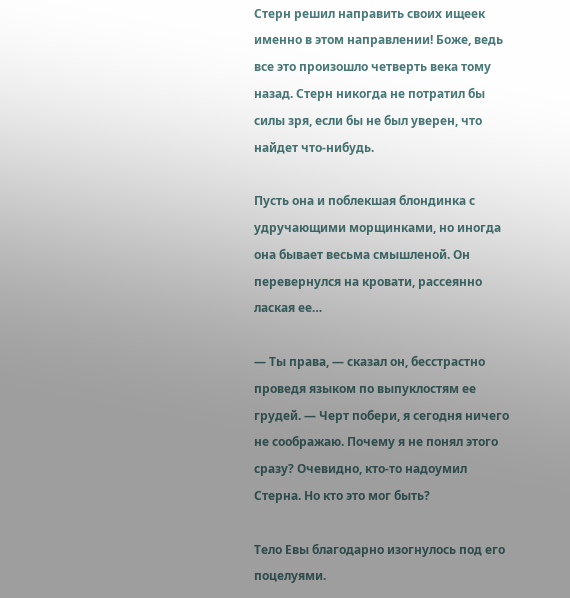Стерн решил направить своих ищеек именно в этом направлении! Боже, ведь все это произошло четверть века тому назад. Стерн никогда не потратил бы силы зря, если бы не был уверен, что найдет что-нибудь.

Пусть она и поблекшая блондинка с удручающими морщинками, но иногда она бывает весьма смышленой. Он перевернулся на кровати, рассеянно лаская ее…

— Ты права, — сказал он, бесстрастно проведя языком по выпуклостям ее грудей. — Черт побери, я сегодня ничего не соображаю. Почему я не понял этого сразу? Очевидно, кто-то надоумил Стерна. Но кто это мог быть?

Тело Евы благодарно изогнулось под его поцелуями.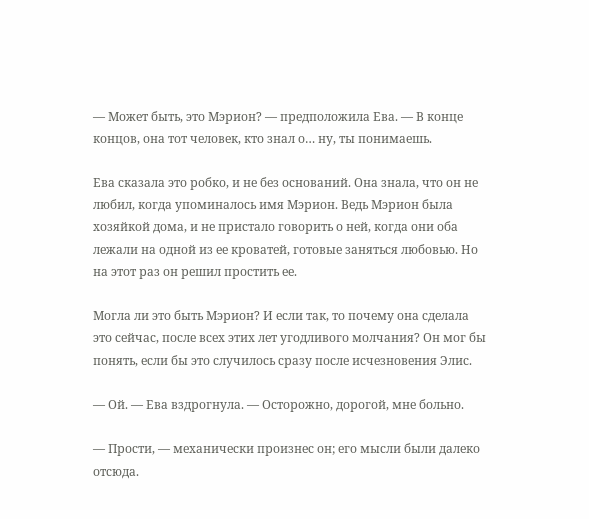— Может быть, это Мэрион? — предположила Ева. — В конце концов, она тот человек, кто знал о… ну, ты понимаешь.

Ева сказала это робко, и не без оснований. Она знала, что он не любил, когда упоминалось имя Мэрион. Ведь Мэрион была хозяйкой дома, и не пристало говорить о ней, когда они оба лежали на одной из ее кроватей, готовые заняться любовью. Но на этот раз он решил простить ее.

Могла ли это быть Мэрион? И если так, то почему она сделала это сейчас, после всех этих лет угодливого молчания? Он мог бы понять, если бы это случилось сразу после исчезновения Элис.

— Ой. — Ева вздрогнула. — Осторожно, дорогой, мне больно.

— Прости, — механически произнес он; его мысли были далеко отсюда.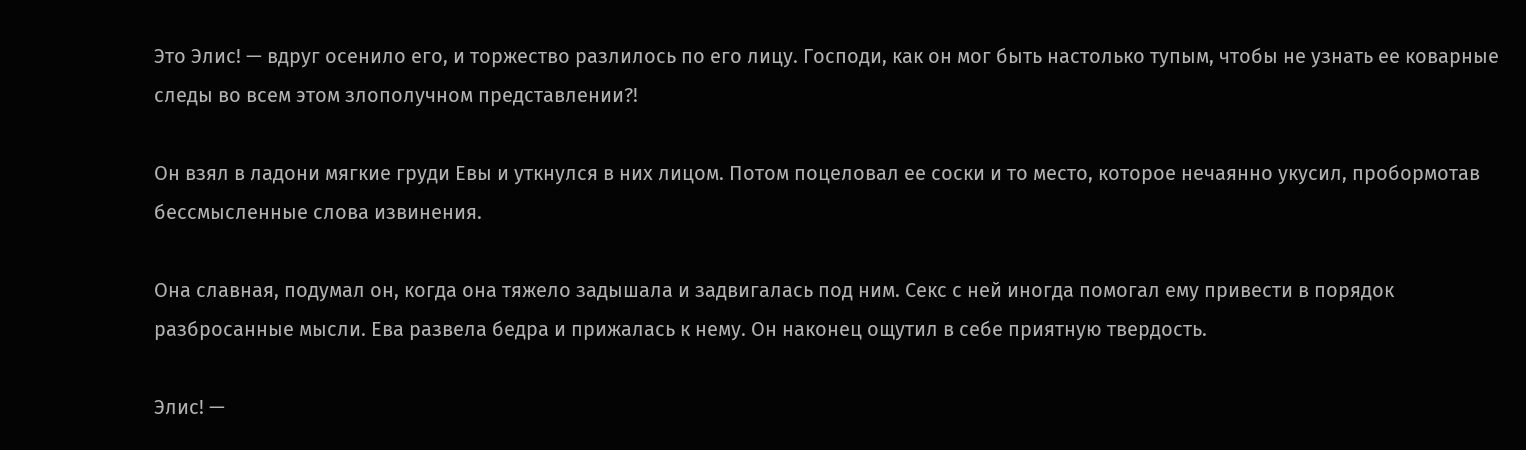Это Элис! — вдруг осенило его, и торжество разлилось по его лицу. Господи, как он мог быть настолько тупым, чтобы не узнать ее коварные следы во всем этом злополучном представлении?!

Он взял в ладони мягкие груди Евы и уткнулся в них лицом. Потом поцеловал ее соски и то место, которое нечаянно укусил, пробормотав бессмысленные слова извинения.

Она славная, подумал он, когда она тяжело задышала и задвигалась под ним. Секс с ней иногда помогал ему привести в порядок разбросанные мысли. Ева развела бедра и прижалась к нему. Он наконец ощутил в себе приятную твердость.

Элис! —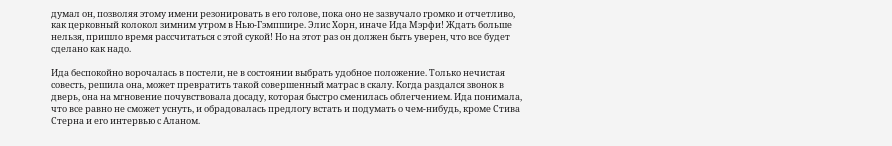думал он, позволяя этому имени резонировать в его голове, пока оно не зазвучало громко и отчетливо, как церковный колокол зимним утром в Нью-Гэмпшире. Элис Хорн, иначе Ида Мэрфи! Ждать больше нельзя, пришло время рассчитаться с этой сукой! Но на этот раз он должен быть уверен, что все будет сделано как надо.

Ида беспокойно ворочалась в постели, не в состоянии выбрать удобное положение. Только нечистая совесть, решила она, может превратить такой совершенный матрас в скалу. Когда раздался звонок в дверь, она на мгновение почувствовала досаду, которая быстро сменилась облегчением. Ида понимала, что все равно не сможет уснуть, и обрадовалась предлогу встать и подумать о чем-нибудь, кроме Стива Стерна и его интервью с Аланом.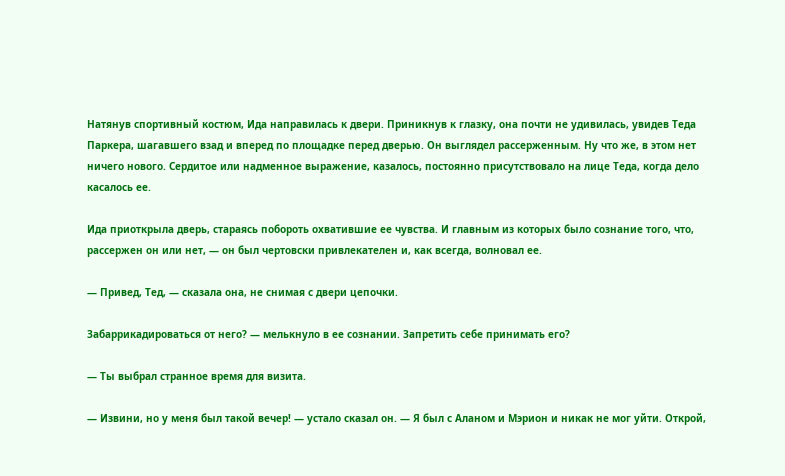Натянув спортивный костюм, Ида направилась к двери. Приникнув к глазку, она почти не удивилась, увидев Теда Паркера, шагавшего взад и вперед по площадке перед дверью. Он выглядел рассерженным. Ну что же, в этом нет ничего нового. Сердитое или надменное выражение, казалось, постоянно присутствовало на лице Теда, когда дело касалось ее.

Ида приоткрыла дверь, стараясь побороть охватившие ее чувства. И главным из которых было сознание того, что, рассержен он или нет, — он был чертовски привлекателен и, как всегда, волновал ее.

— Привед, Тед, — сказала она, не снимая с двери цепочки.

Забаррикадироваться от него? — мелькнуло в ее сознании. Запретить себе принимать его?

— Ты выбрал странное время для визита.

— Извини, но у меня был такой вечер! — устало сказал он. — Я был с Аланом и Мэрион и никак не мог уйти. Открой,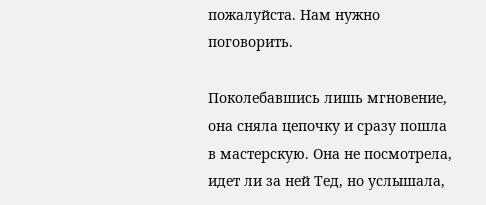пожалуйста. Нам нужно поговорить.

Поколебавшись лишь мгновение, она сняла цепочку и сразу пошла в мастерскую. Она не посмотрела, идет ли за ней Тед, но услышала,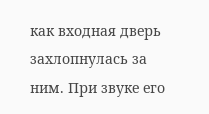как входная дверь захлопнулась за ним. При звуке его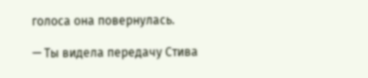голоса она повернулась.

— Ты видела передачу Стива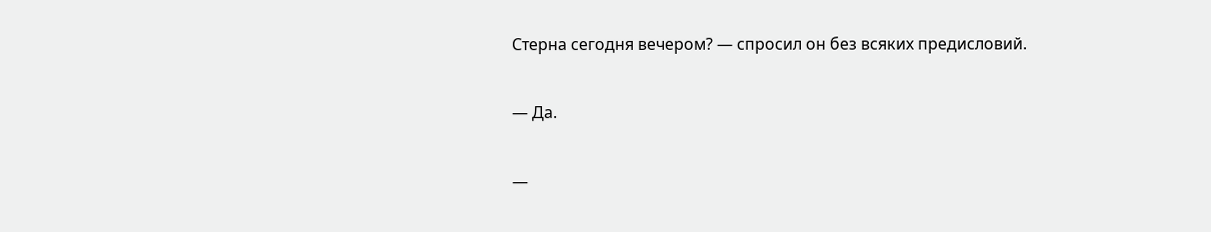Стерна сегодня вечером? — спросил он без всяких предисловий.

— Да.

—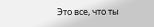Это все, что ты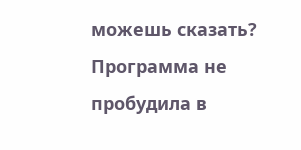можешь сказать? Программа не пробудила в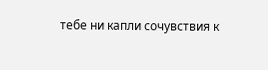тебе ни капли сочувствия к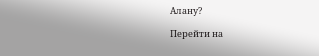Алану?

Перейти на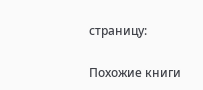страницу:

Похожие книги